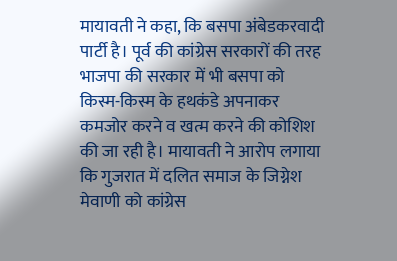मायावती ने कहा, कि बसपा अंबेडकरवादी पार्टी है। पूर्व की कांग्रेस सरकारों की तरह भाजपा की सरकार में भी बसपा को किस्म-किस्म के हथकंडे अपनाकर कमजोर करने व खत्म करने की कोशिश की जा रही है। मायावती ने आरोप लगाया कि गुजरात में दलित समाज के जिग्नेश मेवाणी को कांग्रेस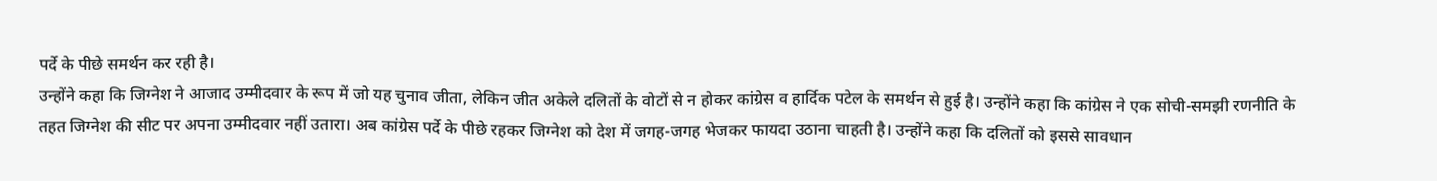पर्दे के पीछे समर्थन कर रही है।
उन्होंने कहा कि जिग्नेश ने आजाद उम्मीदवार के रूप में जो यह चुनाव जीता, लेकिन जीत अकेले दलितों के वोटों से न होकर कांग्रेस व हार्दिक पटेल के समर्थन से हुई है। उन्होंने कहा कि कांग्रेस ने एक सोची-समझी रणनीति के तहत जिग्नेश की सीट पर अपना उम्मीदवार नहीं उतारा। अब कांग्रेस पर्दे के पीछे रहकर जिग्नेश को देश में जगह-जगह भेजकर फायदा उठाना चाहती है। उन्होंने कहा कि दलितों को इससे सावधान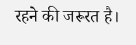रहने की जरूरत है।